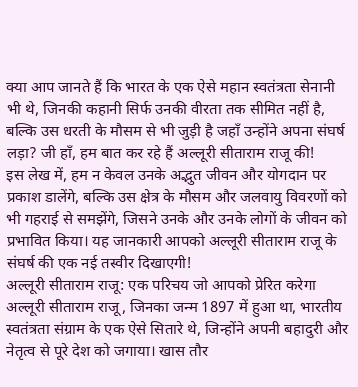क्या आप जानते हैं कि भारत के एक ऐसे महान स्वतंत्रता सेनानी भी थे, जिनकी कहानी सिर्फ उनकी वीरता तक सीमित नहीं है, बल्कि उस धरती के मौसम से भी जुड़ी है जहाँ उन्होंने अपना संघर्ष लड़ा? जी हाँ, हम बात कर रहे हैं अल्लूरी सीताराम राजू की!
इस लेख में, हम न केवल उनके अद्भुत जीवन और योगदान पर प्रकाश डालेंगे, बल्कि उस क्षेत्र के मौसम और जलवायु विवरणों को भी गहराई से समझेंगे, जिसने उनके और उनके लोगों के जीवन को प्रभावित किया। यह जानकारी आपको अल्लूरी सीताराम राजू के संघर्ष की एक नई तस्वीर दिखाएगी!
अल्लूरी सीताराम राजू: एक परिचय जो आपको प्रेरित करेगा
अल्लूरी सीताराम राजू, जिनका जन्म 1897 में हुआ था, भारतीय स्वतंत्रता संग्राम के एक ऐसे सितारे थे, जिन्होंने अपनी बहादुरी और नेतृत्व से पूरे देश को जगाया। खास तौर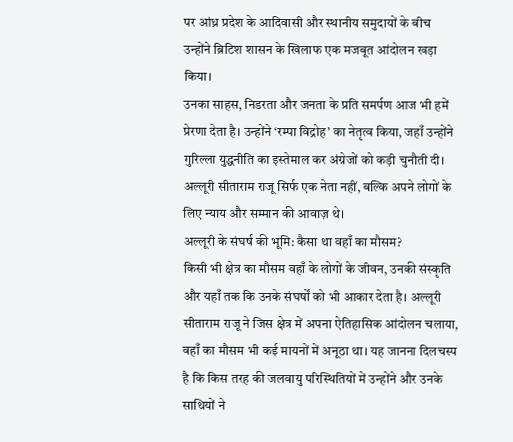पर आंध्र प्रदेश के आदिवासी और स्थानीय समुदायों के बीच उन्होंने ब्रिटिश शासन के खिलाफ एक मजबूत आंदोलन खड़ा किया।
उनका साहस, निडरता और जनता के प्रति समर्पण आज भी हमें प्रेरणा देता है। उन्होंने ‘रम्पा विद्रोह’ का नेतृत्व किया, जहाँ उन्होंने गुरिल्ला युद्धनीति का इस्तेमाल कर अंग्रेजों को कड़ी चुनौती दी। अल्लूरी सीताराम राजू सिर्फ एक नेता नहीं, बल्कि अपने लोगों के लिए न्याय और सम्मान की आवाज़ थे।
अल्लूरी के संघर्ष की भूमि: कैसा था वहाँ का मौसम?
किसी भी क्षेत्र का मौसम वहाँ के लोगों के जीवन, उनकी संस्कृति और यहाँ तक कि उनके संघर्षों को भी आकार देता है। अल्लूरी सीताराम राजू ने जिस क्षेत्र में अपना ऐतिहासिक आंदोलन चलाया, वहाँ का मौसम भी कई मायनों में अनूठा था। यह जानना दिलचस्प है कि किस तरह की जलवायु परिस्थितियों में उन्होंने और उनके साथियों ने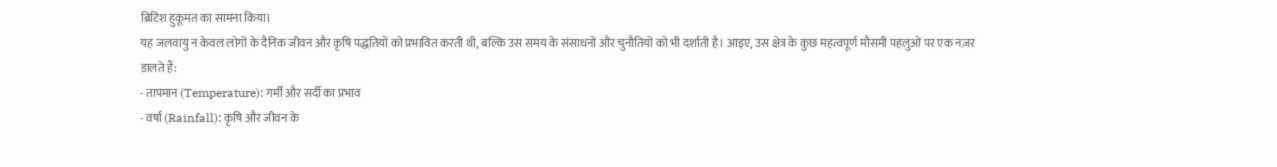ब्रिटिश हुकूमत का सामना किया।
यह जलवायु न केवल लोगों के दैनिक जीवन और कृषि पद्धतियों को प्रभावित करती थी, बल्कि उस समय के संसाधनों और चुनौतियों को भी दर्शाती है। आइए, उस क्षेत्र के कुछ महत्वपूर्ण मौसमी पहलुओं पर एक नज़र डालते हैं:
- तापमान (Temperature): गर्मी और सर्दी का प्रभाव
- वर्षा (Rainfall): कृषि और जीवन के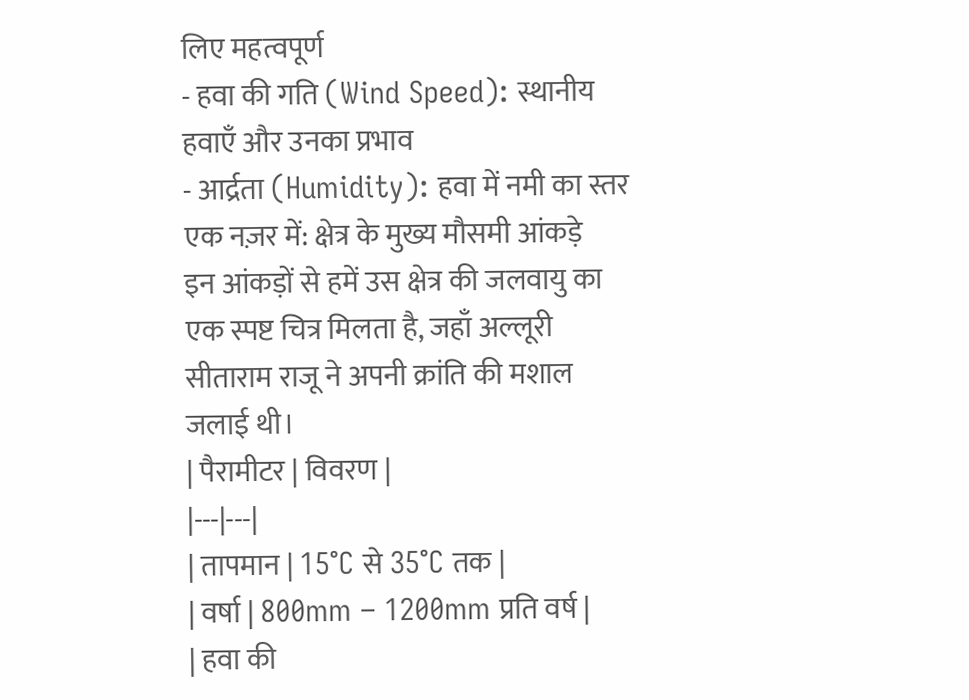लिए महत्वपूर्ण
- हवा की गति (Wind Speed): स्थानीय हवाएँ और उनका प्रभाव
- आर्द्रता (Humidity): हवा में नमी का स्तर
एक नज़र में: क्षेत्र के मुख्य मौसमी आंकड़े
इन आंकड़ों से हमें उस क्षेत्र की जलवायु का एक स्पष्ट चित्र मिलता है, जहाँ अल्लूरी सीताराम राजू ने अपनी क्रांति की मशाल जलाई थी।
| पैरामीटर | विवरण |
|---|---|
| तापमान | 15°C से 35°C तक |
| वर्षा | 800mm – 1200mm प्रति वर्ष |
| हवा की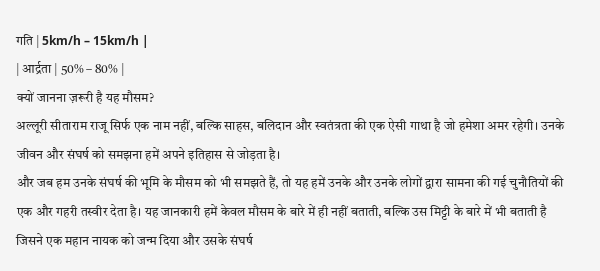गति | 5km/h – 15km/h |
| आर्द्रता | 50% – 80% |
क्यों जानना ज़रूरी है यह मौसम?
अल्लूरी सीताराम राजू सिर्फ एक नाम नहीं, बल्कि साहस, बलिदान और स्वतंत्रता की एक ऐसी गाथा है जो हमेशा अमर रहेगी। उनके जीवन और संघर्ष को समझना हमें अपने इतिहास से जोड़ता है।
और जब हम उनके संघर्ष की भूमि के मौसम को भी समझते हैं, तो यह हमें उनके और उनके लोगों द्वारा सामना की गई चुनौतियों की एक और गहरी तस्वीर देता है। यह जानकारी हमें केवल मौसम के बारे में ही नहीं बताती, बल्कि उस मिट्टी के बारे में भी बताती है जिसने एक महान नायक को जन्म दिया और उसके संघर्ष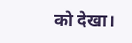को देखा।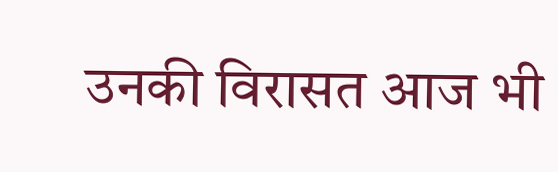उनकी विरासत आज भी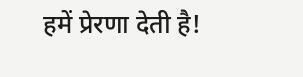हमें प्रेरणा देती है!